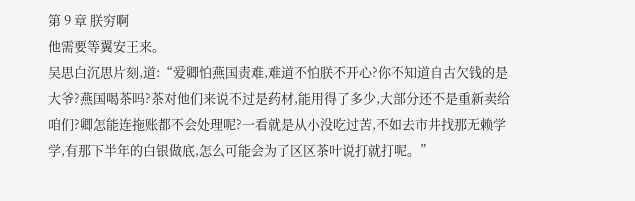第 9 章 朕穷啊
他需要等翼安王来。
吴思白沉思片刻,道:“爱卿怕燕国责难,难道不怕朕不开心?你不知道自古欠钱的是大爷?燕国喝茶吗?茶对他们来说不过是药材,能用得了多少,大部分还不是重新卖给咱们?卿怎能连拖账都不会处理呢?一看就是从小没吃过苦,不如去市井找那无赖学学,有那下半年的白银做底,怎么可能会为了区区茶叶说打就打呢。”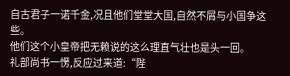自古君子一诺千金,况且他们堂堂大国,自然不屑与小国争这些。
他们这个小皇帝把无赖说的这么理直气壮也是头一回。
礼部尚书一愣,反应过来道:“陛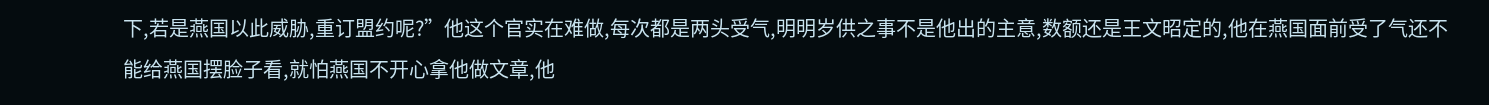下,若是燕国以此威胁,重订盟约呢?”他这个官实在难做,每次都是两头受气,明明岁供之事不是他出的主意,数额还是王文昭定的,他在燕国面前受了气还不能给燕国摆脸子看,就怕燕国不开心拿他做文章,他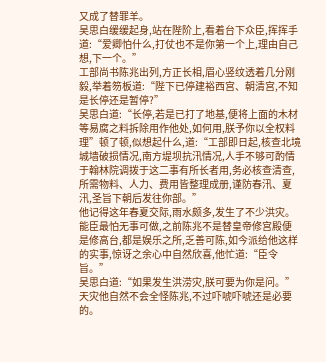又成了替罪羊。
吴思白缓缓起身,站在陛阶上,看着台下众臣,挥挥手道:“爱卿怕什么,打仗也不是你第一个上,理由自己想,下一个。”
工部尚书陈兆出列,方正长相,眉心竖纹透着几分刚毅,举着笏板道:“陛下已停建裕西宫、朝清宫,不知是长停还是暂停?”
吴思白道:“长停,若是已打了地基,便将上面的木材等易腐之料拆除用作他处,如何用,朕予你以全权料理”顿了顿,似想起什么,道:“工部即日起,核查北境城墙破损情况,南方堤坝抗汛情况,人手不够可酌情于翰林院调拨于这二事有所长者用,务必核查清查,所需物料、人力、费用皆整理成册,谨防春汛、夏汛,圣旨下朝后发往你部。”
他记得这年春夏交际,雨水颇多,发生了不少洪灾。
能臣最怕无事可做,之前陈兆不是替皇帝修宫殿便是修高台,都是娱乐之所,乏善可陈,如今派给他这样的实事,惊讶之余心中自然欣喜,他忙道:“臣令旨。”
吴思白道:“如果发生洪涝灾,朕可要为你是问。”
天灾他自然不会全怪陈兆,不过吓唬吓唬还是必要的。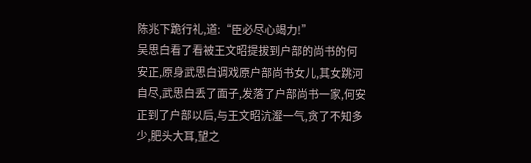陈兆下跪行礼,道:“臣必尽心竭力!”
吴思白看了看被王文昭提拔到户部的尚书的何安正,原身武思白调戏原户部尚书女儿,其女跳河自尽,武思白丢了面子,发落了户部尚书一家,何安正到了户部以后,与王文昭沆瀣一气,贪了不知多少,肥头大耳,望之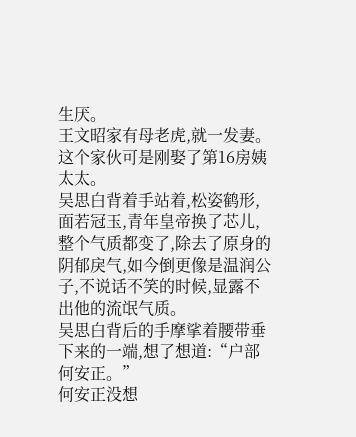生厌。
王文昭家有母老虎,就一发妻。
这个家伙可是刚娶了第16房姨太太。
吴思白背着手站着,松姿鹤形,面若冠玉,青年皇帝换了芯儿,整个气质都变了,除去了原身的阴郁戾气,如今倒更像是温润公子,不说话不笑的时候,显露不出他的流氓气质。
吴思白背后的手摩挲着腰带垂下来的一端,想了想道:“户部何安正。”
何安正没想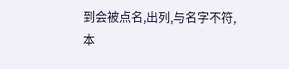到会被点名,出列,与名字不符,本